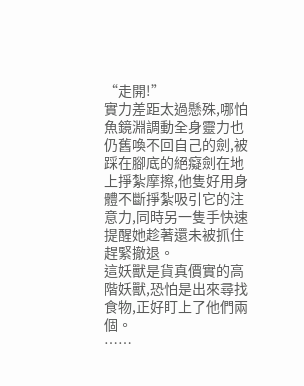“走開!”
實力差距太過懸殊,哪怕魚鏡淵調動全身靈力也仍舊喚不回自己的劍,被踩在腳底的絕癡劍在地上掙紮摩擦,他隻好用身體不斷掙紮吸引它的注意力,同時另一隻手快速提醒她趁著還未被抓住趕緊撤退。
這妖獸是貨真價實的高階妖獸,恐怕是出來尋找食物,正好盯上了他們兩個。
……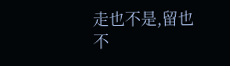走也不是,留也不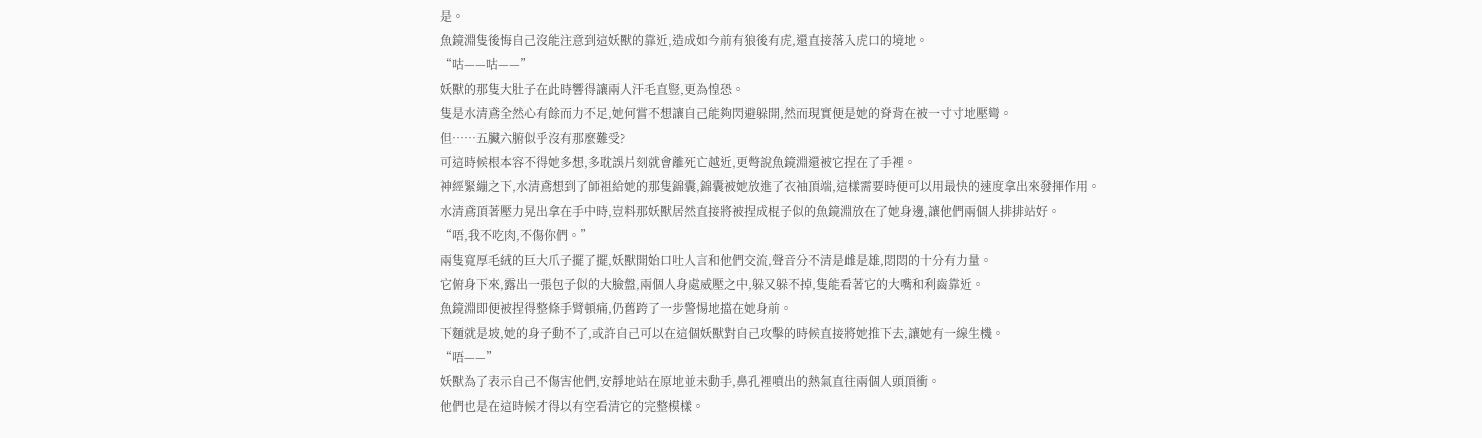是。
魚鏡淵隻後悔自己沒能注意到這妖獸的靠近,造成如今前有狼後有虎,還直接落入虎口的境地。
“咕——咕——”
妖獸的那隻大肚子在此時響得讓兩人汗毛直豎,更為惶恐。
隻是水清鳶全然心有餘而力不足,她何嘗不想讓自己能夠閃避躲開,然而現實便是她的脊背在被一寸寸地壓彎。
但……五臟六腑似乎沒有那麼難受?
可這時候根本容不得她多想,多耽誤片刻就會離死亡越近,更彆說魚鏡淵還被它捏在了手裡。
神經緊繃之下,水清鳶想到了師祖給她的那隻錦囊,錦囊被她放進了衣袖頂端,這樣需要時便可以用最快的速度拿出來發揮作用。
水清鳶頂著壓力晃出拿在手中時,豈料那妖獸居然直接將被捏成棍子似的魚鏡淵放在了她身邊,讓他們兩個人排排站好。
“唔,我不吃肉,不傷你們。”
兩隻寬厚毛絨的巨大爪子擺了擺,妖獸開始口吐人言和他們交流,聲音分不清是雌是雄,悶悶的十分有力量。
它俯身下來,露出一張包子似的大臉盤,兩個人身處威壓之中,躲又躲不掉,隻能看著它的大嘴和利齒靠近。
魚鏡淵即便被捏得整條手臂頓痛,仍舊跨了一步警惕地擋在她身前。
下麵就是坡,她的身子動不了,或許自己可以在這個妖獸對自己攻擊的時候直接將她推下去,讓她有一線生機。
“唔——”
妖獸為了表示自己不傷害他們,安靜地站在原地並未動手,鼻孔裡噴出的熱氣直往兩個人頭頂衝。
他們也是在這時候才得以有空看清它的完整模樣。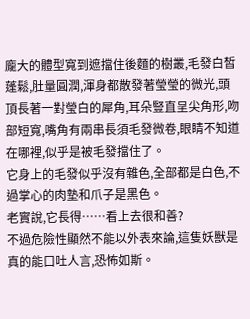龐大的體型寬到遮擋住後麵的樹叢,毛發白皙蓬鬆,肚量圓潤,渾身都散發著瑩瑩的微光,頭頂長著一對瑩白的犀角,耳朵豎直呈尖角形,吻部短寬,嘴角有兩串長須毛發微卷,眼睛不知道在哪裡,似乎是被毛發擋住了。
它身上的毛發似乎沒有雜色,全部都是白色,不過掌心的肉墊和爪子是黑色。
老實說,它長得……看上去很和善?
不過危險性顯然不能以外表來論,這隻妖獸是真的能口吐人言,恐怖如斯。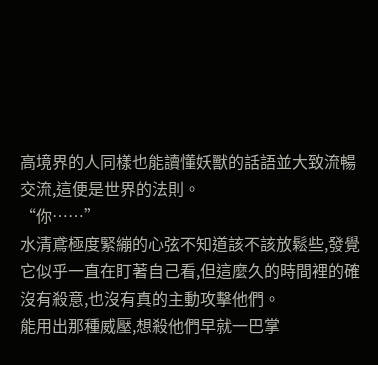高境界的人同樣也能讀懂妖獸的話語並大致流暢交流,這便是世界的法則。
“你……”
水清鳶極度緊繃的心弦不知道該不該放鬆些,發覺它似乎一直在盯著自己看,但這麼久的時間裡的確沒有殺意,也沒有真的主動攻擊他們。
能用出那種威壓,想殺他們早就一巴掌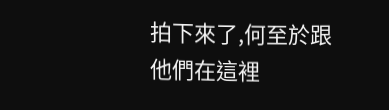拍下來了,何至於跟他們在這裡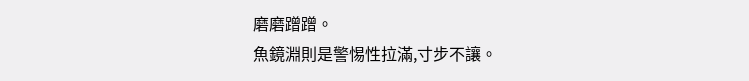磨磨蹭蹭。
魚鏡淵則是警惕性拉滿,寸步不讓。